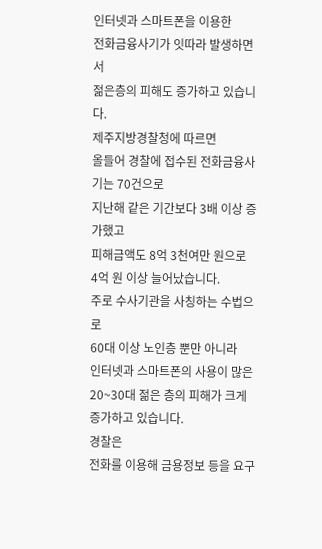인터넷과 스마트폰을 이용한
전화금융사기가 잇따라 발생하면서
젊은층의 피해도 증가하고 있습니다.
제주지방경찰청에 따르면
올들어 경찰에 접수된 전화금융사기는 70건으로
지난해 같은 기간보다 3배 이상 증가했고
피해금액도 8억 3천여만 원으로
4억 원 이상 늘어났습니다.
주로 수사기관을 사칭하는 수법으로
60대 이상 노인층 뿐만 아니라
인터넷과 스마트폰의 사용이 많은
20~30대 젊은 층의 피해가 크게 증가하고 있습니다.
경찰은
전화를 이용해 금용정보 등을 요구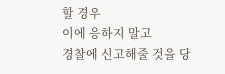할 경우
이에 응하지 말고
경찰에 신고해줄 것을 당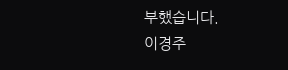부했습니다.
이경주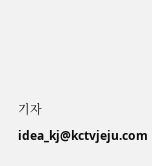기자
idea_kj@kctvjeju.com